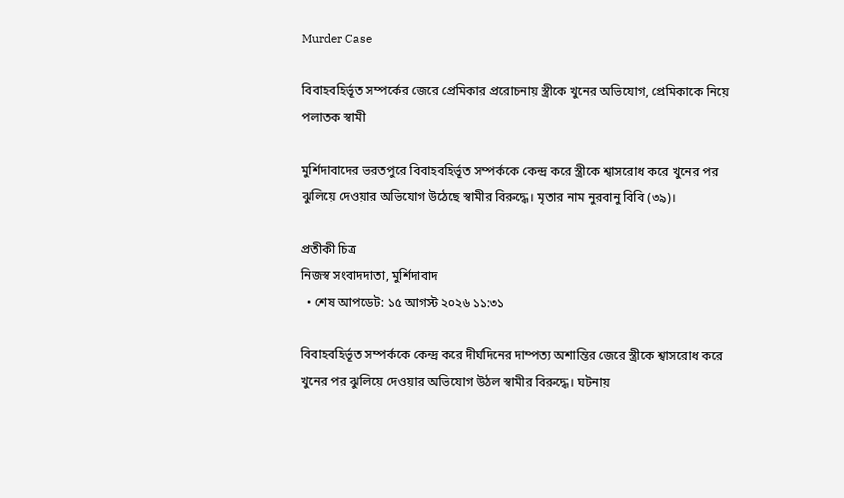Murder Case

বিবাহবহির্ভূত সম্পর্কের জেরে প্রেমিকার প্ররোচনায় স্ত্রীকে খুনের অভিযোগ, প্রেমিকাকে নিয়ে পলাতক স্বামী

মুর্শিদাবাদের ভরতপুরে বিবাহবহির্ভূত সম্পর্ককে কেন্দ্র করে স্ত্রীকে শ্বাসরোধ করে খুনের পর ঝুলিয়ে দেওয়ার অভিযোগ উঠেছে স্বামীর বিরুদ্ধে। মৃতার নাম নুরবানু বিবি (৩৯)।

প্রতীকী চিত্র
নিজস্ব সংবাদদাতা, মুর্শিদাবাদ
  • শেষ আপডেট: ১৫ আগস্ট ২০২৬ ১১:৩১

বিবাহবহির্ভূত সম্পর্ককে কেন্দ্র করে দীর্ঘদিনের দাম্পত্য অশান্তির জেরে স্ত্রীকে শ্বাসরোধ করে খুনের পর ঝুলিয়ে দেওয়ার অভিযোগ উঠল স্বামীর বিরুদ্ধে। ঘটনায়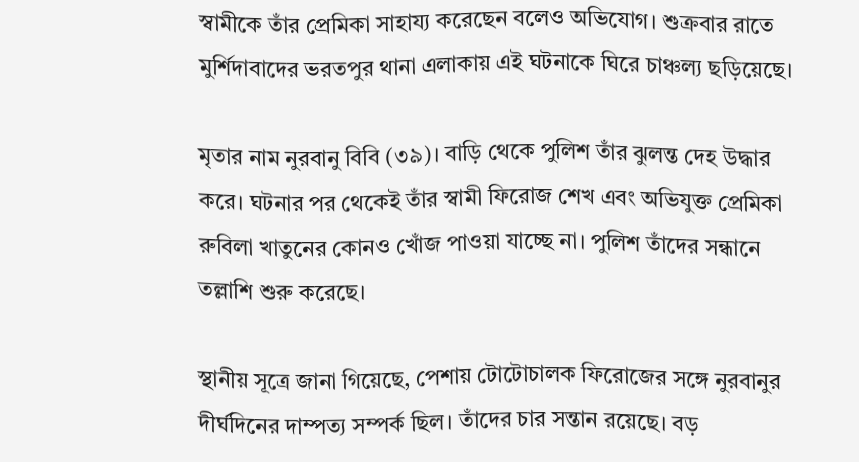স্বামীকে তাঁর প্রেমিকা সাহায্য করেছেন বলেও অভিযোগ। শুক্রবার রাতে মুর্শিদাবাদের ভরতপুর থানা এলাকায় এই ঘটনাকে ঘিরে চাঞ্চল্য ছড়িয়েছে।

মৃতার নাম নুরবানু বিবি (৩৯)। বাড়ি থেকে পুলিশ তাঁর ঝুলন্ত দেহ উদ্ধার করে। ঘটনার পর থেকেই তাঁর স্বামী ফিরোজ শেখ এবং অভিযুক্ত প্রেমিকা রুবিলা খাতুনের কোনও খোঁজ পাওয়া যাচ্ছে না। পুলিশ তাঁদের সন্ধানে তল্লাশি শুরু করেছে।

স্থানীয় সূত্রে জানা গিয়েছে, পেশায় টোটোচালক ফিরোজের সঙ্গে নুরবানুর দীর্ঘদিনের দাম্পত্য সম্পর্ক ছিল। তাঁদের চার সন্তান রয়েছে। বড়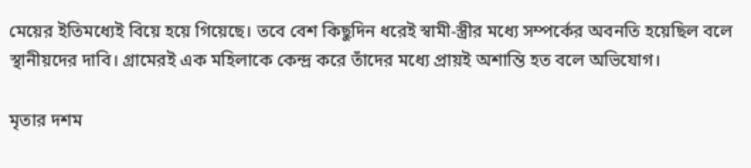মেয়ের ইতিমধ্যেই বিয়ে হয়ে গিয়েছে। তবে বেশ কিছুদিন ধরেই স্বামী-স্ত্রীর মধ্যে সম্পর্কের অবনতি হয়েছিল বলে স্থানীয়দের দাবি। গ্রামেরই এক মহিলাকে কেন্দ্র করে তাঁদের মধ্যে প্রায়ই অশান্তি হত বলে অভিযোগ।

মৃতার দশম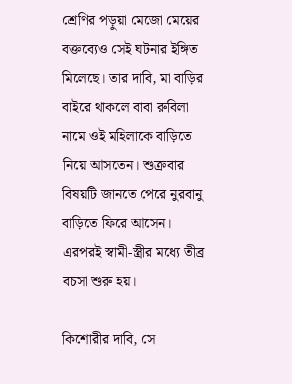শ্রেণির পড়ুয়া মেজো মেয়ের বক্তব্যেও সেই ঘটনার ইঙ্গিত মিলেছে। তার দাবি, মা বাড়ির বাইরে থাকলে বাবা রুবিলা নামে ওই মহিলাকে বাড়িতে নিয়ে আসতেন। শুক্রবার বিষয়টি জানতে পেরে নুরবানু বাড়িতে ফিরে আসেন। এরপরই স্বামী-স্ত্রীর মধ্যে তীব্র বচসা শুরু হয়।

কিশোরীর দাবি, সে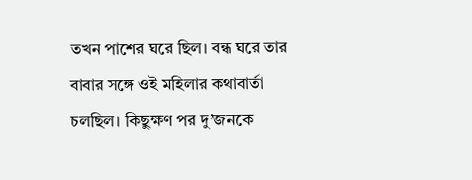তখন পাশের ঘরে ছিল। বন্ধ ঘরে তার বাবার সঙ্গে ওই মহিলার কথাবার্তা চলছিল। কিছুক্ষণ পর দু’জনকে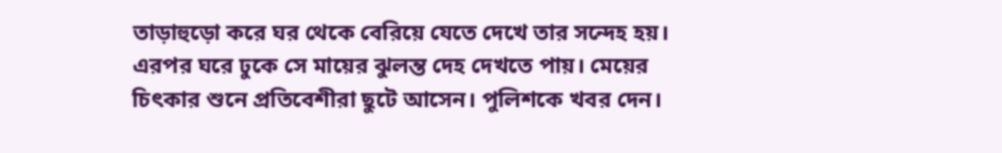তাড়াহুড়ো করে ঘর থেকে বেরিয়ে যেতে দেখে তার সন্দেহ হয়। এরপর ঘরে ঢুকে সে মায়ের ঝুলন্ত দেহ দেখতে পায়। মেয়ের চিৎকার শুনে প্রতিবেশীরা ছুটে আসেন। পুলিশকে খবর দেন।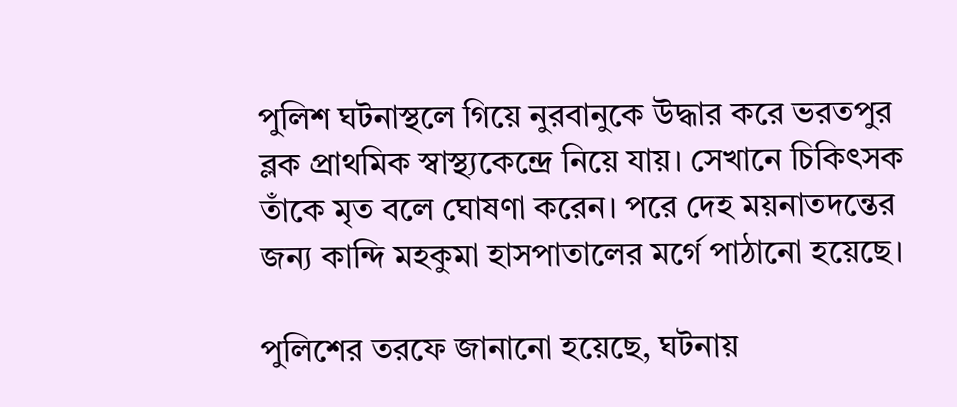পুলিশ ঘটনাস্থলে গিয়ে নুরবানুকে উদ্ধার করে ভরতপুর ব্লক প্রাথমিক স্বাস্থ্যকেন্দ্রে নিয়ে যায়। সেখানে চিকিৎসক তাঁকে মৃত বলে ঘোষণা করেন। পরে দেহ ময়নাতদন্তের জন্য কান্দি মহকুমা হাসপাতালের মর্গে পাঠানো হয়েছে।

পুলিশের তরফে জানানো হয়েছে, ঘটনায়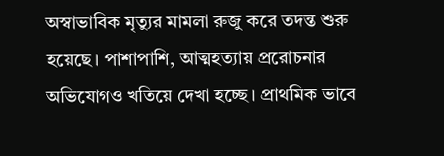অস্বাভাবিক মৃত্যুর মামলা রুজু করে তদন্ত শুরু হয়েছে। পাশাপাশি, আত্মহত্যায় প্ররোচনার অভিযোগও খতিয়ে দেখা হচ্ছে। প্রাথমিক ভাবে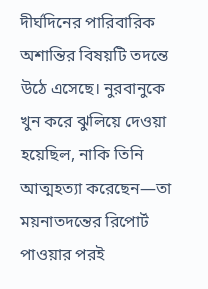দীর্ঘদিনের পারিবারিক অশান্তির বিষয়টি তদন্তে উঠে এসেছে। নুরবানুকে খুন করে ঝুলিয়ে দেওয়া হয়েছিল, নাকি তিনি আত্মহত্যা করেছেন—তা ময়নাতদন্তের রিপোর্ট পাওয়ার পরই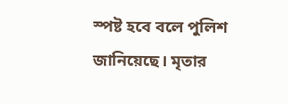স্পষ্ট হবে বলে পুলিশ জানিয়েছে। মৃতার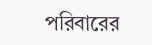পরিবারের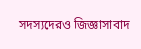সদস্যদেরও জিজ্ঞাসাবাদ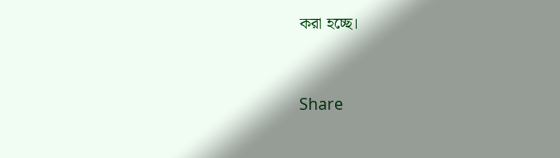করা হচ্ছে।


Share